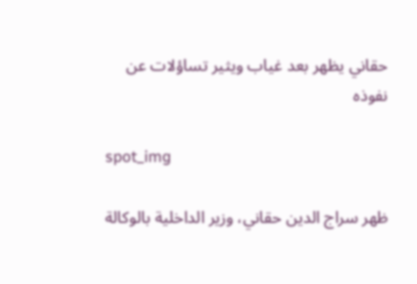حقاني يظهر بعد غياب ويثير تساؤلات عن نفوذه

spot_img

ظهر سراج الدين حقاني، وزير الداخلية بالوكالة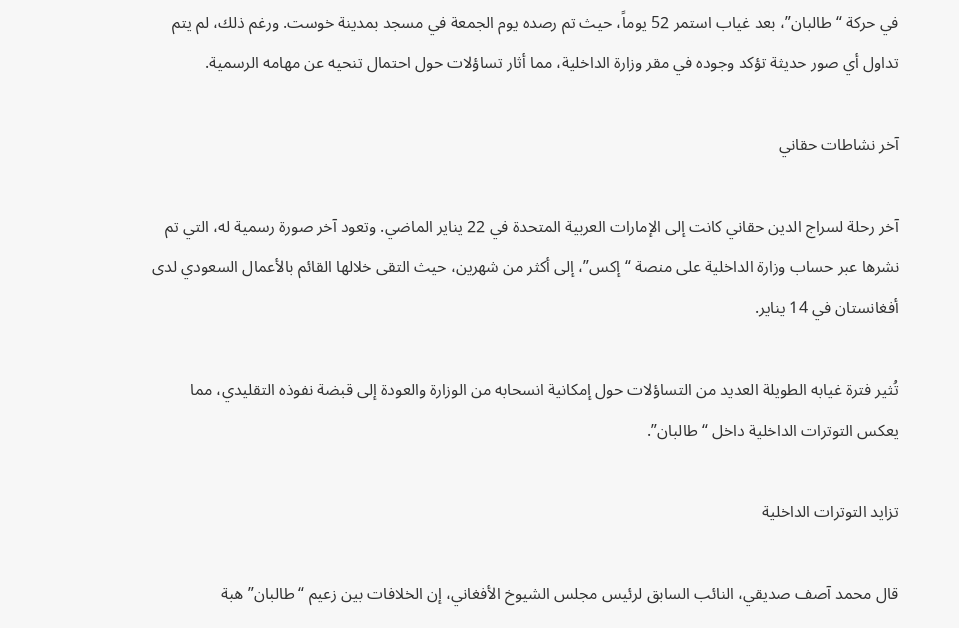في حركة “طالبان”، بعد غياب استمر 52 يوماً، حيث تم رصده يوم الجمعة في مسجد بمدينة خوست. ورغم ذلك، لم يتم تداول أي صور حديثة تؤكد وجوده في مقر وزارة الداخلية، مما أثار تساؤلات حول احتمال تنحيه عن مهامه الرسمية.

آخر نشاطات حقاني

آخر رحلة لسراج الدين حقاني كانت إلى الإمارات العربية المتحدة في 22 يناير الماضي. وتعود آخر صورة رسمية له، التي تم نشرها عبر حساب وزارة الداخلية على منصة “إكس”، إلى أكثر من شهرين، حيث التقى خلالها القائم بالأعمال السعودي لدى أفغانستان في 14 يناير.

تُثير فترة غيابه الطويلة العديد من التساؤلات حول إمكانية انسحابه من الوزارة والعودة إلى قبضة نفوذه التقليدي، مما يعكس التوترات الداخلية داخل “طالبان”.

تزايد التوترات الداخلية

قال محمد آصف صديقي، النائب السابق لرئيس مجلس الشيوخ الأفغاني، إن الخلافات بين زعيم “طالبان” هبة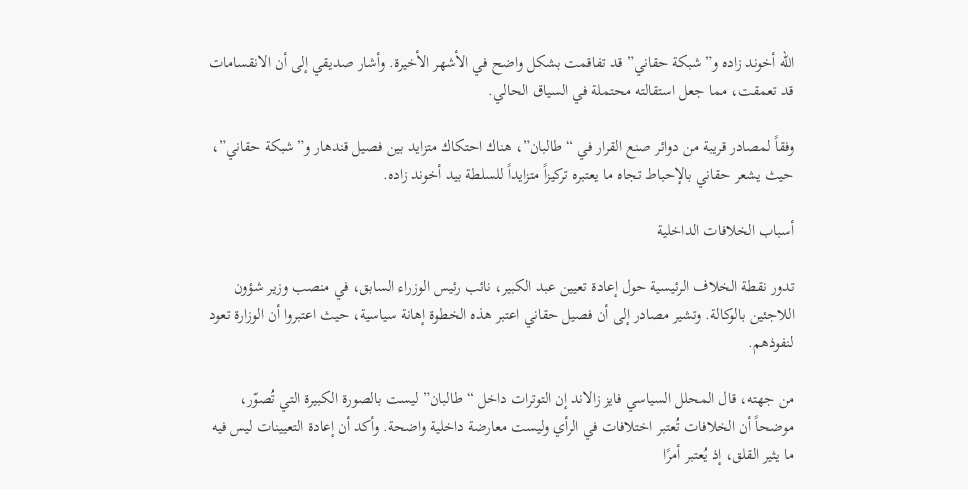الله أخوند زاده و”شبكة حقاني” قد تفاقمت بشكل واضح في الأشهر الأخيرة. وأشار صديقي إلى أن الانقسامات قد تعمقت، مما جعل استقالته محتملة في السياق الحالي.

وفقاً لمصادر قريبة من دوائر صنع القرار في “طالبان”، هناك احتكاك متزايد بين فصيل قندهار و”شبكة حقاني”، حيث يشعر حقاني بالإحباط تجاه ما يعتبره تركيزاً متزايداً للسلطة بيد أخوند زاده.

أسباب الخلافات الداخلية

تدور نقطة الخلاف الرئيسية حول إعادة تعيين عبد الكبير، نائب رئيس الوزراء السابق، في منصب وزير شؤون اللاجئين بالوكالة. وتشير مصادر إلى أن فصيل حقاني اعتبر هذه الخطوة إهانة سياسية، حيث اعتبروا أن الوزارة تعود لنفوذهم.

من جهته، قال المحلل السياسي فايز زالاند إن التوترات داخل “طالبان” ليست بالصورة الكبيرة التي تُصوّر، موضحاً أن الخلافات تُعتبر اختلافات في الرأي وليست معارضة داخلية واضحة. وأكد أن إعادة التعيينات ليس فيه ما يثير القلق، إذ يُعتبر أمرًا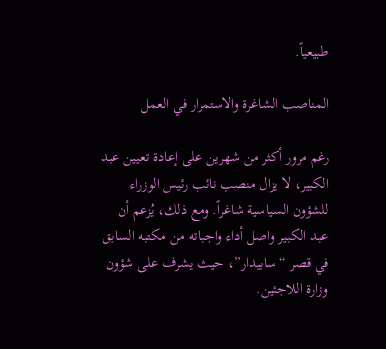طبيعياً.

المناصب الشاغرة والاستمرار في العمل

رغم مرور أكثر من شهرين على إعادة تعيين عبد الكبير، لا يزال منصب نائب رئيس الوزراء للشؤون السياسية شاغراً. ومع ذلك، يُزعم أن عبد الكبير واصل أداء واجباته من مكتبه السابق في قصر “سابيدار”، حيث يشرف على شؤون وزارة اللاجئين.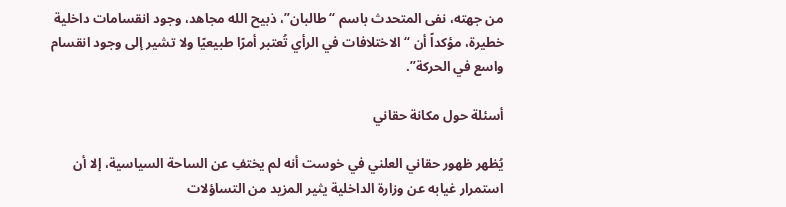من جهته، نفى المتحدث باسم “طالبان”، ذبيح الله مجاهد، وجود انقسامات داخلية خطيرة، مؤكداً أن “الاختلافات في الرأي تُعتبر أمرًا طبيعيًا ولا تشير إلى وجود انقسام واسع في الحركة”.

أسئلة حول مكانة حقاني

يُظهر ظهور حقاني العلني في خوست أنه لم يختفِ عن الساحة السياسية، إلا أن استمرار غيابه عن وزارة الداخلية يثير المزيد من التساؤلات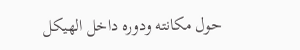حول مكانته ودوره داخل الهيكل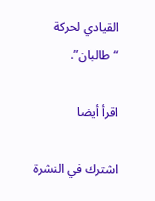القيادي لحركة “طالبان”.

اقرأ أيضا

اشترك في النشرة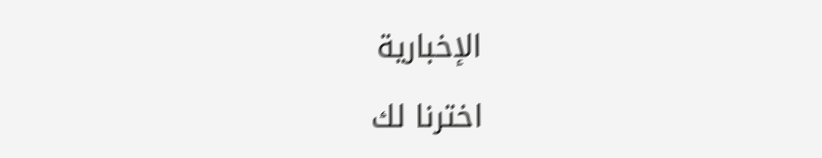الإخبارية

اخترنا لك